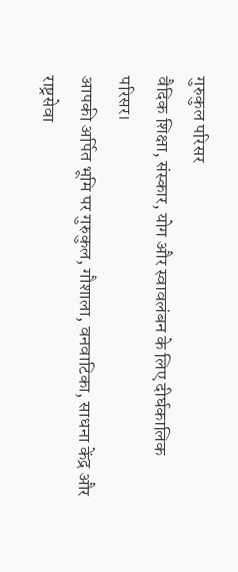गुरुकुल परिसर
वैदिक शिक्षा, संस्कार, योग और स्वावलंबन के लिए दीर्घकालिक परिसर।
आपकी अर्पित भूमि पर गुरुकुल, गौशाला, वनवाटिका, साधना केंद्र और राष्ट्रसेवा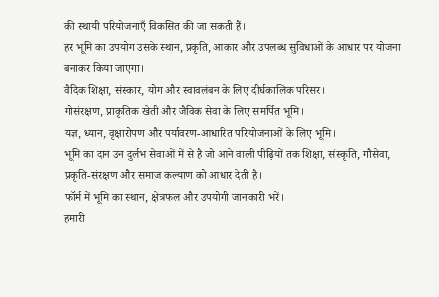की स्थायी परियोजनाएँ विकसित की जा सकती हैं।
हर भूमि का उपयोग उसके स्थान, प्रकृति, आकार और उपलब्ध सुविधाओं के आधार पर योजना बनाकर किया जाएगा।
वैदिक शिक्षा, संस्कार, योग और स्वावलंबन के लिए दीर्घकालिक परिसर।
गोसंरक्षण, प्राकृतिक खेती और जैविक सेवा के लिए समर्पित भूमि।
यज्ञ, ध्यान, वृक्षारोपण और पर्यावरण-आधारित परियोजनाओं के लिए भूमि।
भूमि का दान उन दुर्लभ सेवाओं में से है जो आने वाली पीढ़ियों तक शिक्षा, संस्कृति, गौसेवा, प्रकृति-संरक्षण और समाज कल्याण को आधार देती है।
फॉर्म में भूमि का स्थान, क्षेत्रफल और उपयोगी जानकारी भरें।
हमारी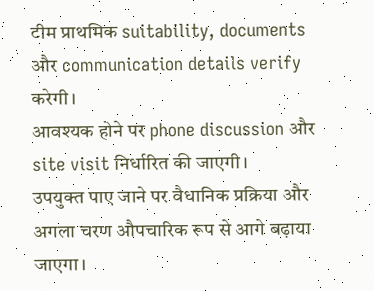टीम प्राथमिक suitability, documents और communication details verify करेगी।
आवश्यक होने पर phone discussion और site visit निर्धारित की जाएगी।
उपयुक्त पाए जाने पर वैधानिक प्रक्रिया और अगला चरण औपचारिक रूप से आगे बढ़ाया जाएगा।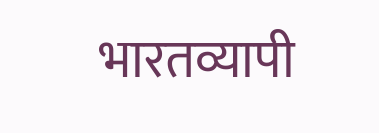भारतव्यापी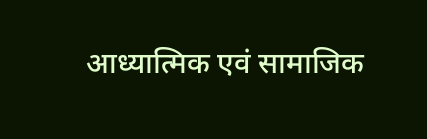आध्यात्मिक एवं सामाजिक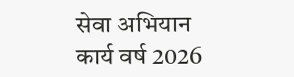सेवा अभियान
कार्य वर्ष 2026